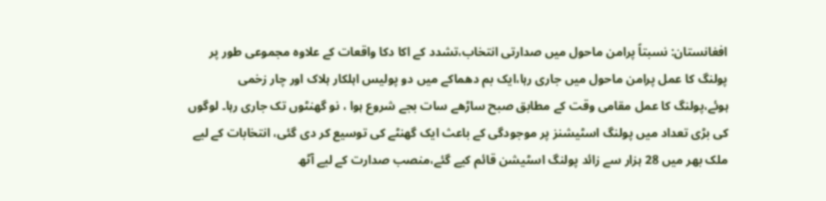افغانستان: نسبتاً پرامن ماحول میں صدارتی انتخاب،تشدد کے اکا دکا واقعات کے علاوہ مجموعی طور پر پولنگ کا عمل پرامن ماحول میں جاری رہا،ایک بم دھماکے میں دو پولیس اہلکار ہلاک اور چار زخمی ہوئے،پولنگ کا عمل مقامی وقت کے مطابق صبح ساڑھے سات بجے شروع ہوا ، نو گھنٹوں تک جاری رہا۔ لوگوں کی بڑی تعداد میں پولنگ اسٹیشنز پر موجودگی کے باعث ایک گھنٹے کی توسیع کر دی گئی، انتخابات کے لیے ملک بھر میں 28 ہزار سے زائد پولنگ اسٹیشن قائم کیے گئے،منصب صدارت کے لیے آٹھ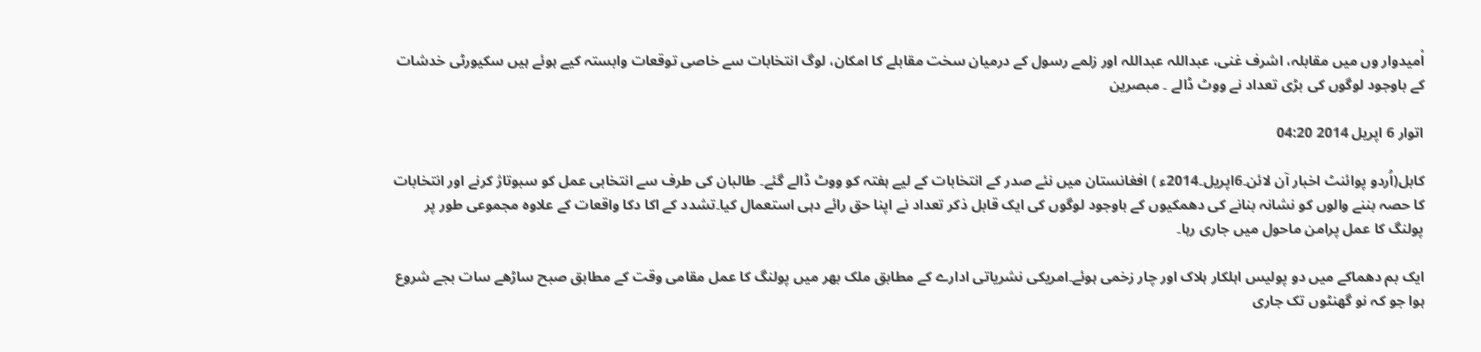اْمیدوار وں میں مقابلہ، اشرف غنی، عبداللہ عبداللہ اور زلمے رسول کے درمیان سخت مقابلے کا امکان، لوگ انتخابات سے خاصی توقعات وابستہ کیے ہوئے ہیں سکیورٹی خدشات کے باوجود لوگوں کی بڑی تعداد نے ووٹ ڈالے ۔ مبصرین

اتوار 6 اپریل 2014 04:20

کابل(اُردو پوائنٹ اخبار آن لائن۔6اپریل۔2014ء ) افغانستان میں نئے صدر کے انتخابات کے لیے ہفتہ کو ووٹ ڈالے گئے۔ طالبان کی طرف سے انتخابی عمل کو سبوتاژ کرنے اور انتخابات کا حصہ بننے والوں کو نشانہ بنانے کی دھمکیوں کے باوجود لوگوں کی ایک قابل ذکر تعداد نے اپنا حق رائے دہی استعمال کیا۔تشدد کے اکا دکا واقعات کے علاوہ مجموعی طور پر پولنگ کا عمل پرامن ماحول میں جاری رہا۔

ایک بم دھماکے میں دو پولیس اہلکار ہلاک اور چار زخمی ہوئے۔امریکی نشریاتی ادارے کے مطابق ملک بھر میں پولنگ کا عمل مقامی وقت کے مطابق صبح ساڑھے سات بجے شروع ہوا جو کہ نو گھنٹوں تک جاری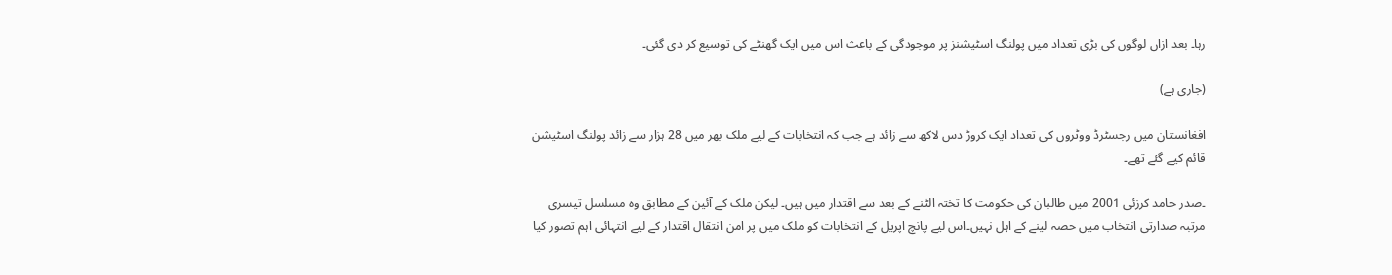رہا۔ بعد ازاں لوگوں کی بڑی تعداد میں پولنگ اسٹیشنز پر موجودگی کے باعث اس میں ایک گھنٹے کی توسیع کر دی گئی۔

(جاری ہے)

افغانستان میں رجسٹرڈ ووٹروں کی تعداد ایک کروڑ دس لاکھ سے زائد ہے جب کہ انتخابات کے لیے ملک بھر میں 28 ہزار سے زائد پولنگ اسٹیشن قائم کیے گئے تھے۔

۔صدر حامد کرزئی 2001 میں طالبان کی حکومت کا تختہ الٹنے کے بعد سے اقتدار میں ہیں۔ لیکن ملک کے آئین کے مطابق وہ مسلسل تیسری مرتبہ صدارتی انتخاب میں حصہ لینے کے اہل نہیں۔اس لیے پانچ اپریل کے انتخابات کو ملک میں پر امن انتقال اقتدار کے لیے انتہائی اہم تصور کیا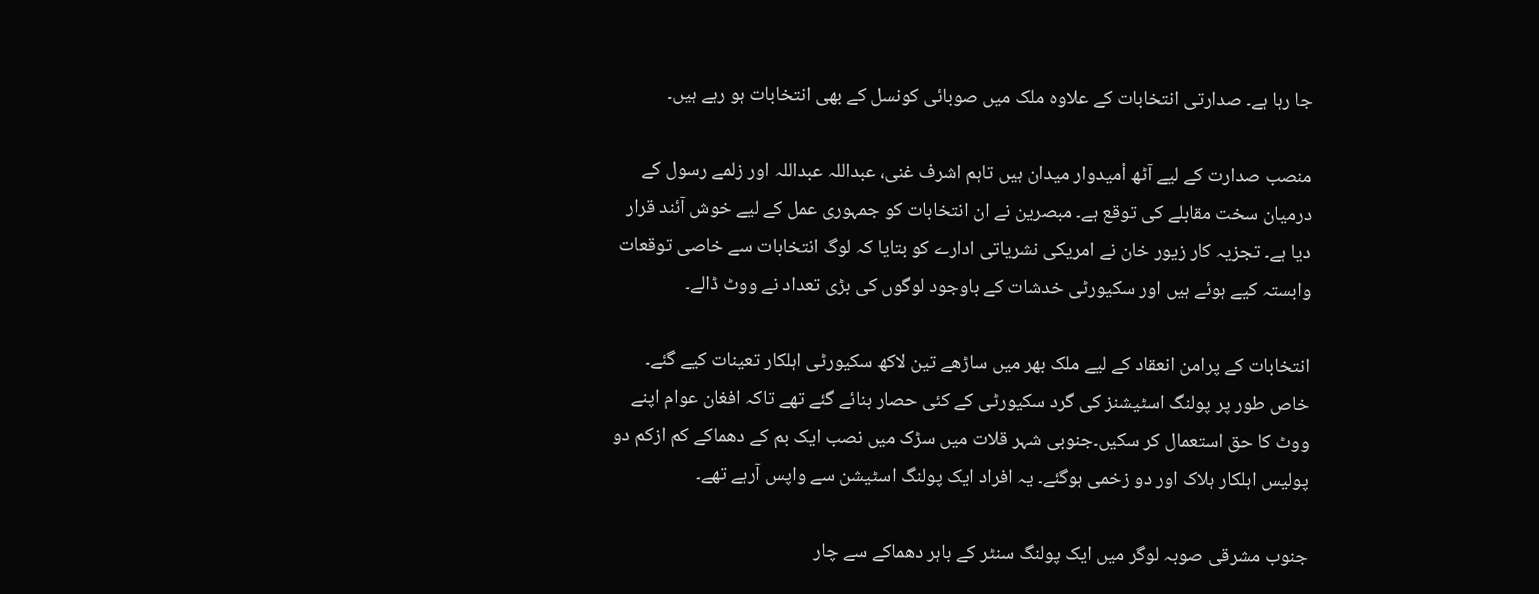جا رہا ہے۔ صدارتی انتخابات کے علاوہ ملک میں صوبائی کونسل کے بھی انتخابات ہو رہے ہیں۔

منصب صدارت کے لیے آٹھ اْمیدوار میدان ہیں تاہم اشرف غنی، عبداللہ عبداللہ اور زلمے رسول کے درمیان سخت مقابلے کی توقع ہے۔ مبصرین نے ان انتخابات کو جمہوری عمل کے لیے خوش آئند قرار دیا ہے۔ تجزیہ کار زیور خان نے امریکی نشریاتی ادارے کو بتایا کہ لوگ انتخابات سے خاصی توقعات وابستہ کیے ہوئے ہیں اور سکیورٹی خدشات کے باوجود لوگوں کی بڑی تعداد نے ووٹ ڈالے۔

انتخابات کے پرامن انعقاد کے لیے ملک بھر میں ساڑھے تین لاکھ سکیورٹی اہلکار تعینات کیے گئے۔ خاص طور پر پولنگ اسٹیشنز کی گرد سکیورٹی کے کئی حصار بنائے گئے تھے تاکہ افغان عوام اپنے ووٹ کا حق استعمال کر سکیں۔جنوبی شہر قلات میں سڑک میں نصب ایک بم کے دھماکے کم ازکم دو پولیس اہلکار ہلاک اور دو زخمی ہوگئے۔ یہ افراد ایک پولنگ اسٹیشن سے واپس آرہے تھے۔

جنوب مشرقی صوبہ لوگر میں ایک پولنگ سنٹر کے باہر دھماکے سے چار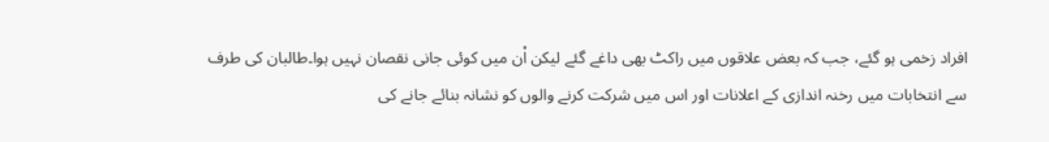افراد زخمی ہو گئے، جب کہ بعض علاقوں میں راکٹ بھی داغے گئے لیکن اْن میں کوئی جانی نقصان نہیں ہوا۔طالبان کی طرف سے انتخابات میں رخنہ اندازی کے اعلانات اور اس میں شرکت کرنے والوں کو نشانہ بنائے جانے کی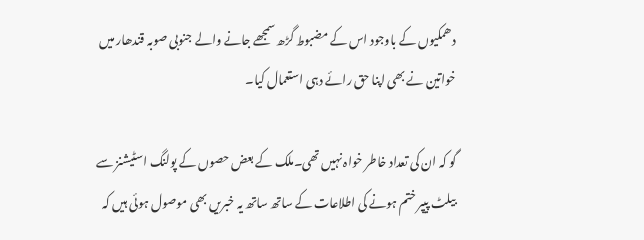دھمکیوں کے باوجود اس کے مضبوط گڑھ سمجھے جانے والے جنوبی صوبہ قندھار میں خواتین نے بھی اپنا حق رائے دہی استعمال کیا۔

گو کہ ان کی تعداد خاطر خواہ نہیں تھی۔ملک کے بعض حصوں کے پولنگ اسٹیشنز سے بیلٹ پیپر ختم ہونے کی اطلاعات کے ساتھ ساتھ یہ خبریں بھی موصول ہوئی ہیں کہ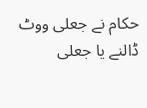حکام نے جعلی ووٹ ڈالنے یا جعلی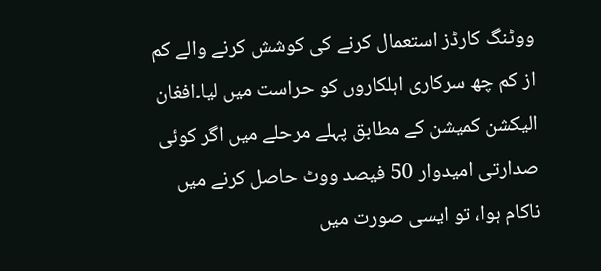ووٹنگ کارڈز استعمال کرنے کی کوشش کرنے والے کم از کم چھ سرکاری اہلکاروں کو حراست میں لیا۔افغان الیکشن کمیشن کے مطابق پہلے مرحلے میں اگر کوئی صدارتی امیدوار 50 فیصد ووٹ حاصل کرنے میں ناکام ہوا، تو ایسی صورت میں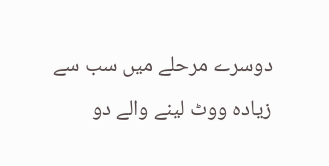دوسرے مرحلے میں سب سے زیادہ ووٹ لینے والے دو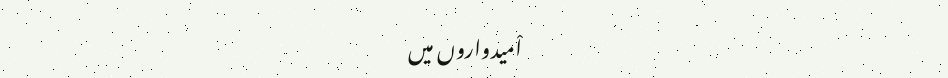اْمیدواروں میں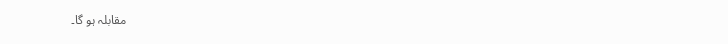مقابلہ ہو گا۔